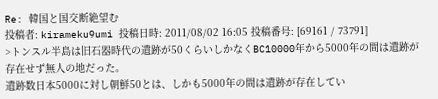Re: 韓国と国交断絶望む
投稿者: kirameku9umi 投稿日時: 2011/08/02 16:05 投稿番号: [69161 / 73791]
>トンスル半島は旧石器時代の遺跡が50くらいしかなくBC10000年から5000年の間は遺跡が存在せず無人の地だった。
遺跡数日本5000に対し朝鮮50とは、しかも5000年の間は遺跡が存在してい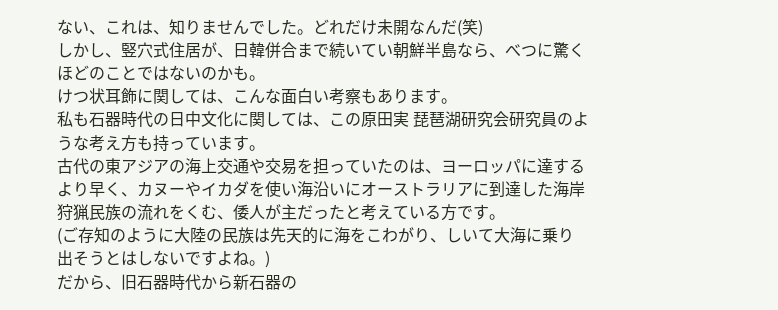ない、これは、知りませんでした。どれだけ未開なんだ(笑)
しかし、竪穴式住居が、日韓併合まで続いてい朝鮮半島なら、べつに驚くほどのことではないのかも。
けつ状耳飾に関しては、こんな面白い考察もあります。
私も石器時代の日中文化に関しては、この原田実 琵琶湖研究会研究員のような考え方も持っています。
古代の東アジアの海上交通や交易を担っていたのは、ヨーロッパに達するより早く、カヌーやイカダを使い海沿いにオーストラリアに到達した海岸狩猟民族の流れをくむ、倭人が主だったと考えている方です。
(ご存知のように大陸の民族は先天的に海をこわがり、しいて大海に乗り出そうとはしないですよね。)
だから、旧石器時代から新石器の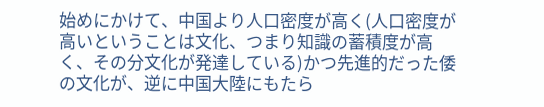始めにかけて、中国より人口密度が高く(人口密度が高いということは文化、つまり知識の蓄積度が高く、その分文化が発達している)かつ先進的だった倭の文化が、逆に中国大陸にもたら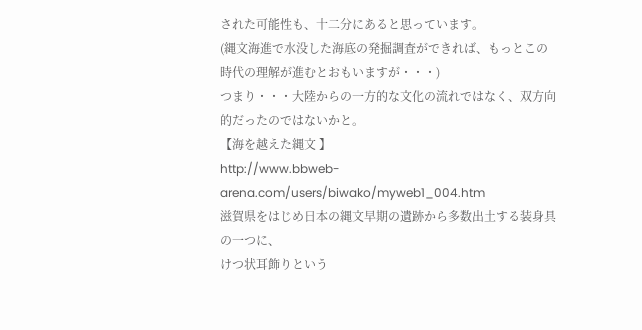された可能性も、十二分にあると思っています。
(縄文海進で水没した海底の発掘調査ができれば、もっとこの時代の理解が進むとおもいますが・・・)
つまり・・・大陸からの一方的な文化の流れではなく、双方向的だったのではないかと。
【海を越えた縄文 】
http://www.bbweb-arena.com/users/biwako/myweb1_004.htm
滋賀県をはじめ日本の縄文早期の遺跡から多数出土する装身具の一つに、
けつ状耳飾りという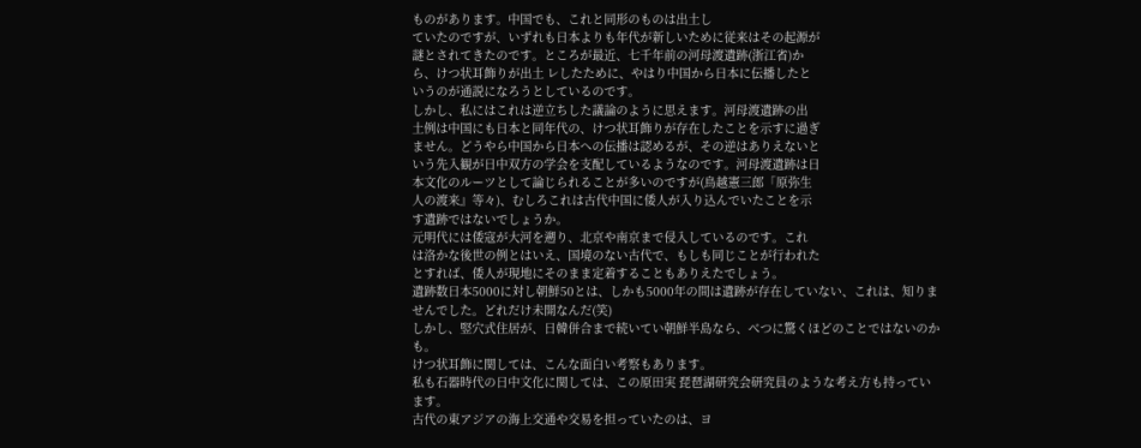ものがあります。中国でも、これと同形のものは出土し
ていたのですが、いずれも日本よりも年代が新しいために従来はその起源が
謎とされてきたのです。ところが最近、七千年前の河母渡遺跡(浙江省)か
ら、けつ状耳飾りが出土 レしたために、やはり中国から日本に伝播したと
いうのが通説になろうとしているのです。
しかし、私にはこれは逆立ちした議論のように思えます。河母渡遺跡の出
土例は中国にも日本と同年代の、けつ状耳飾りが存在したことを示すに過ぎ
ません。どうやら中国から日本への伝播は認めるが、その逆はありえないと
いう先入観が日中双方の学会を支配しているようなのです。河母渡遺跡は日
本文化のルーツとして論じられることが多いのですが(鳥越憲三郎「原弥生
人の渡来』等々)、むしろこれは古代中国に倭人が入り込んでいたことを示
す遺跡ではないでしょうか。
元明代には倭寇が大河を遡り、北京や南京まで侵入しているのです。これ
は洛かな後世の例とはいえ、国境のない古代で、もしも同じことが行われた
とすれば、倭人が現地にそのまま定着することもありえたでしょう。
遺跡数日本5000に対し朝鮮50とは、しかも5000年の間は遺跡が存在していない、これは、知りませんでした。どれだけ未開なんだ(笑)
しかし、竪穴式住居が、日韓併合まで続いてい朝鮮半島なら、べつに驚くほどのことではないのかも。
けつ状耳飾に関しては、こんな面白い考察もあります。
私も石器時代の日中文化に関しては、この原田実 琵琶湖研究会研究員のような考え方も持っています。
古代の東アジアの海上交通や交易を担っていたのは、ヨ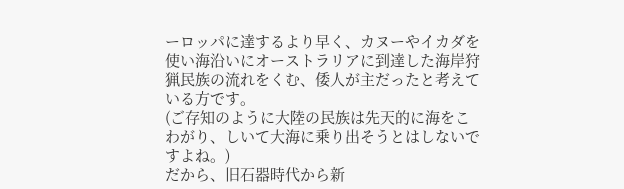ーロッパに達するより早く、カヌーやイカダを使い海沿いにオーストラリアに到達した海岸狩猟民族の流れをくむ、倭人が主だったと考えている方です。
(ご存知のように大陸の民族は先天的に海をこわがり、しいて大海に乗り出そうとはしないですよね。)
だから、旧石器時代から新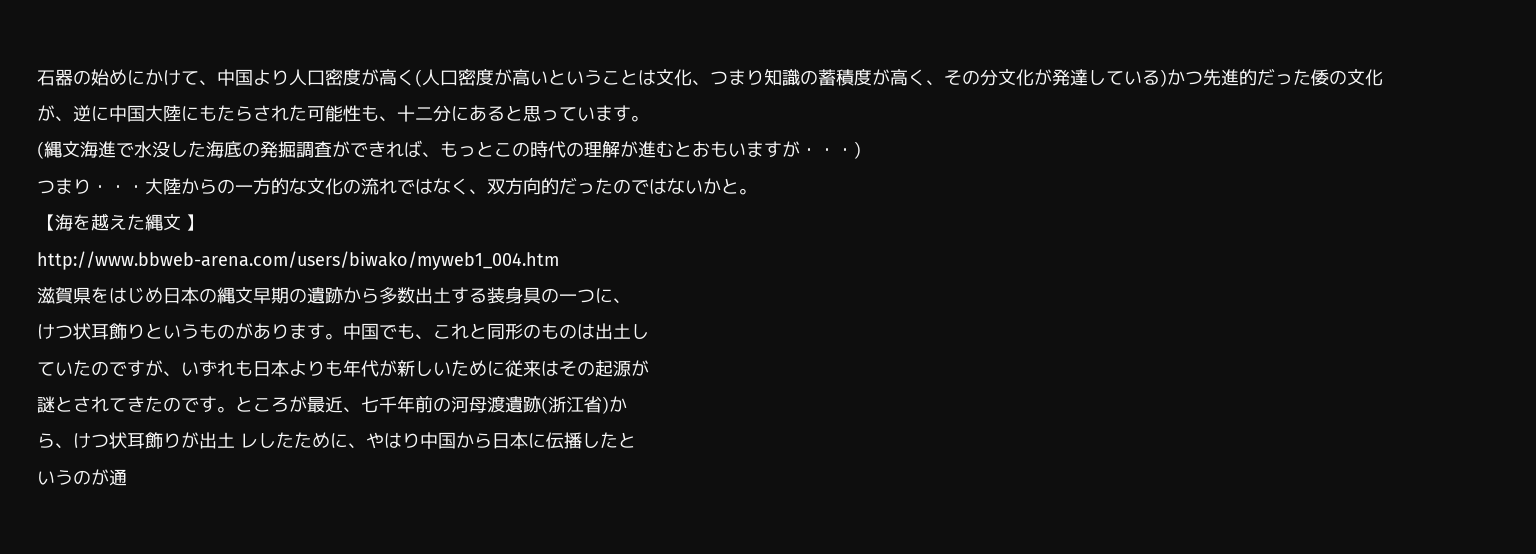石器の始めにかけて、中国より人口密度が高く(人口密度が高いということは文化、つまり知識の蓄積度が高く、その分文化が発達している)かつ先進的だった倭の文化が、逆に中国大陸にもたらされた可能性も、十二分にあると思っています。
(縄文海進で水没した海底の発掘調査ができれば、もっとこの時代の理解が進むとおもいますが・・・)
つまり・・・大陸からの一方的な文化の流れではなく、双方向的だったのではないかと。
【海を越えた縄文 】
http://www.bbweb-arena.com/users/biwako/myweb1_004.htm
滋賀県をはじめ日本の縄文早期の遺跡から多数出土する装身具の一つに、
けつ状耳飾りというものがあります。中国でも、これと同形のものは出土し
ていたのですが、いずれも日本よりも年代が新しいために従来はその起源が
謎とされてきたのです。ところが最近、七千年前の河母渡遺跡(浙江省)か
ら、けつ状耳飾りが出土 レしたために、やはり中国から日本に伝播したと
いうのが通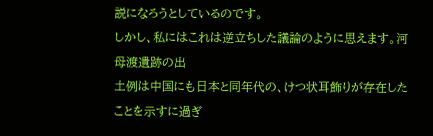説になろうとしているのです。
しかし、私にはこれは逆立ちした議論のように思えます。河母渡遺跡の出
土例は中国にも日本と同年代の、けつ状耳飾りが存在したことを示すに過ぎ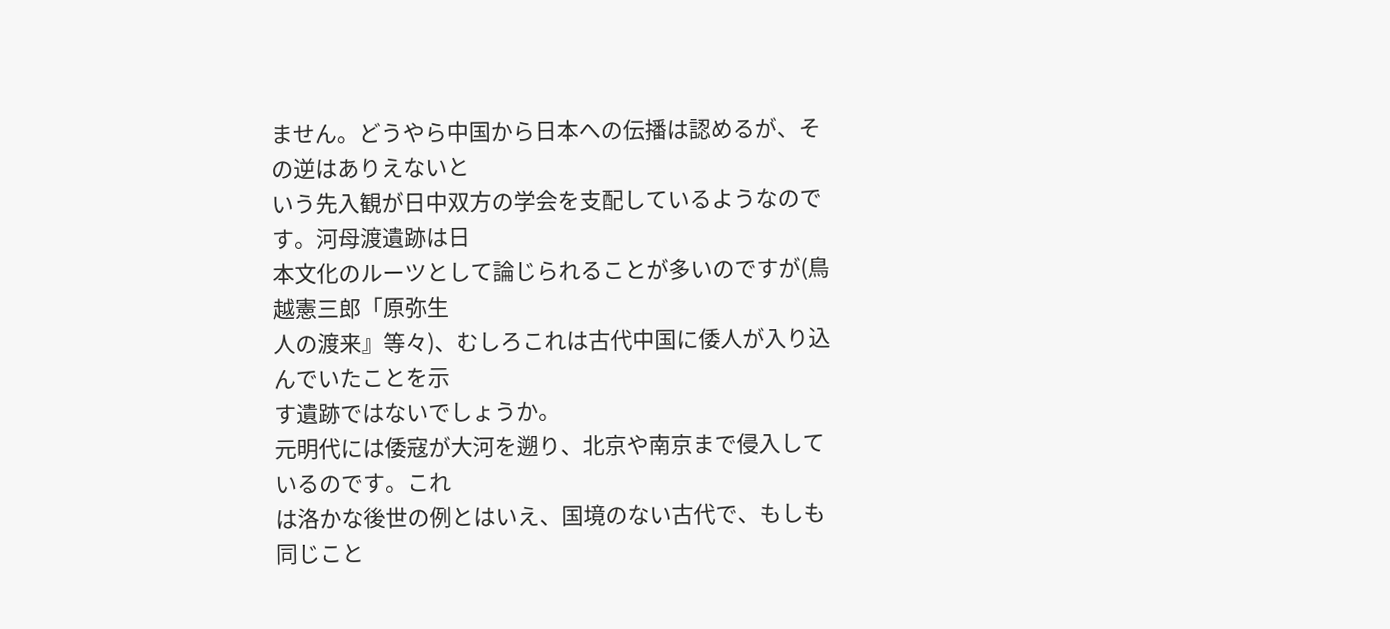ません。どうやら中国から日本への伝播は認めるが、その逆はありえないと
いう先入観が日中双方の学会を支配しているようなのです。河母渡遺跡は日
本文化のルーツとして論じられることが多いのですが(鳥越憲三郎「原弥生
人の渡来』等々)、むしろこれは古代中国に倭人が入り込んでいたことを示
す遺跡ではないでしょうか。
元明代には倭寇が大河を遡り、北京や南京まで侵入しているのです。これ
は洛かな後世の例とはいえ、国境のない古代で、もしも同じこと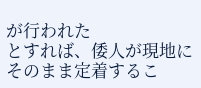が行われた
とすれば、倭人が現地にそのまま定着するこ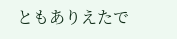ともありえたで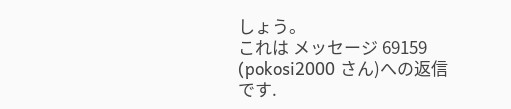しょう。
これは メッセージ 69159 (pokosi2000 さん)への返信です.